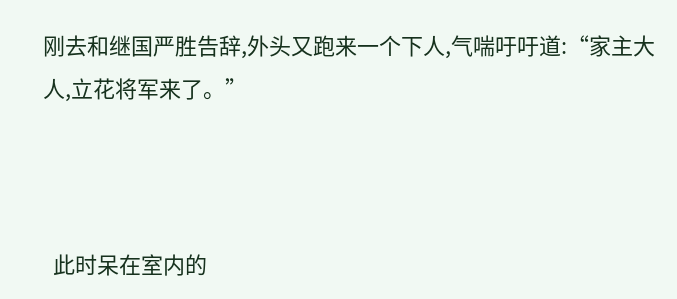刚去和继国严胜告辞,外头又跑来一个下人,气喘吁吁道:“家主大人,立花将军来了。”



  此时呆在室内的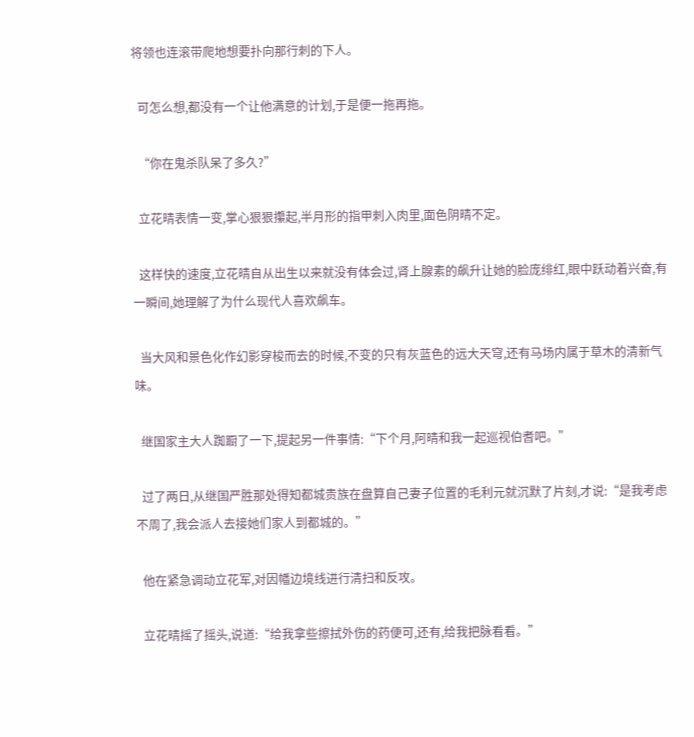将领也连滚带爬地想要扑向那行刺的下人。

  可怎么想,都没有一个让他满意的计划,于是便一拖再拖。

  “你在鬼杀队呆了多久?”

  立花晴表情一变,掌心狠狠攥起,半月形的指甲刺入肉里,面色阴晴不定。

  这样快的速度,立花晴自从出生以来就没有体会过,肾上腺素的飙升让她的脸庞绯红,眼中跃动着兴奋,有一瞬间,她理解了为什么现代人喜欢飙车。

  当大风和景色化作幻影穿梭而去的时候,不变的只有灰蓝色的远大天穹,还有马场内属于草木的清新气味。

  继国家主大人踟蹰了一下,提起另一件事情:“下个月,阿晴和我一起巡视伯耆吧。”

  过了两日,从继国严胜那处得知都城贵族在盘算自己妻子位置的毛利元就沉默了片刻,才说:“是我考虑不周了,我会派人去接她们家人到都城的。”

  他在紧急调动立花军,对因幡边境线进行清扫和反攻。

  立花晴摇了摇头,说道:“给我拿些擦拭外伤的药便可,还有,给我把脉看看。”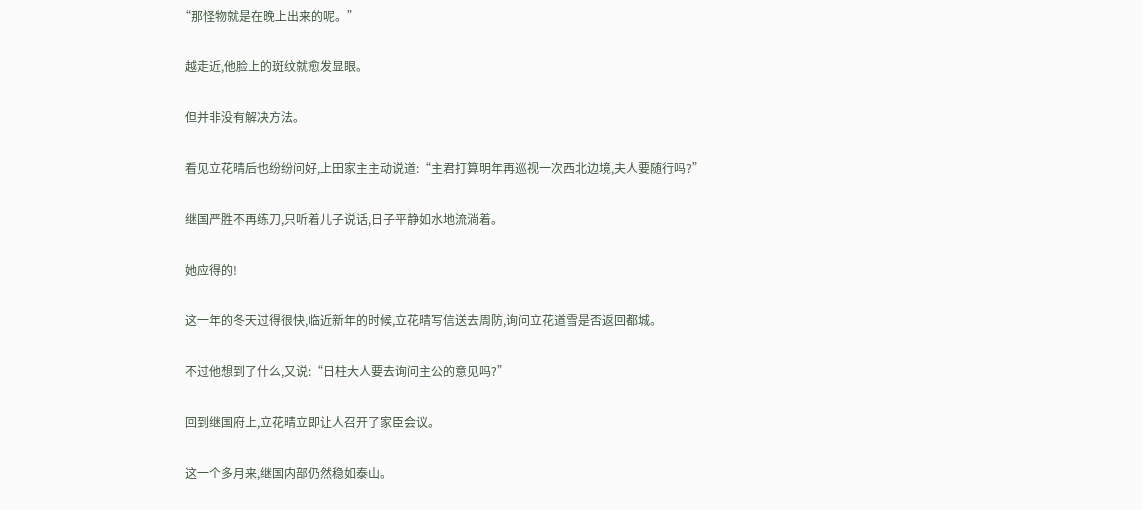“那怪物就是在晚上出来的呢。”

  越走近,他脸上的斑纹就愈发显眼。

  但并非没有解决方法。

  看见立花晴后也纷纷问好,上田家主主动说道:“主君打算明年再巡视一次西北边境,夫人要随行吗?”

  继国严胜不再练刀,只听着儿子说话,日子平静如水地流淌着。

  她应得的!

  这一年的冬天过得很快,临近新年的时候,立花晴写信送去周防,询问立花道雪是否返回都城。

  不过他想到了什么,又说:“日柱大人要去询问主公的意见吗?”

  回到继国府上,立花晴立即让人召开了家臣会议。

  这一个多月来,继国内部仍然稳如泰山。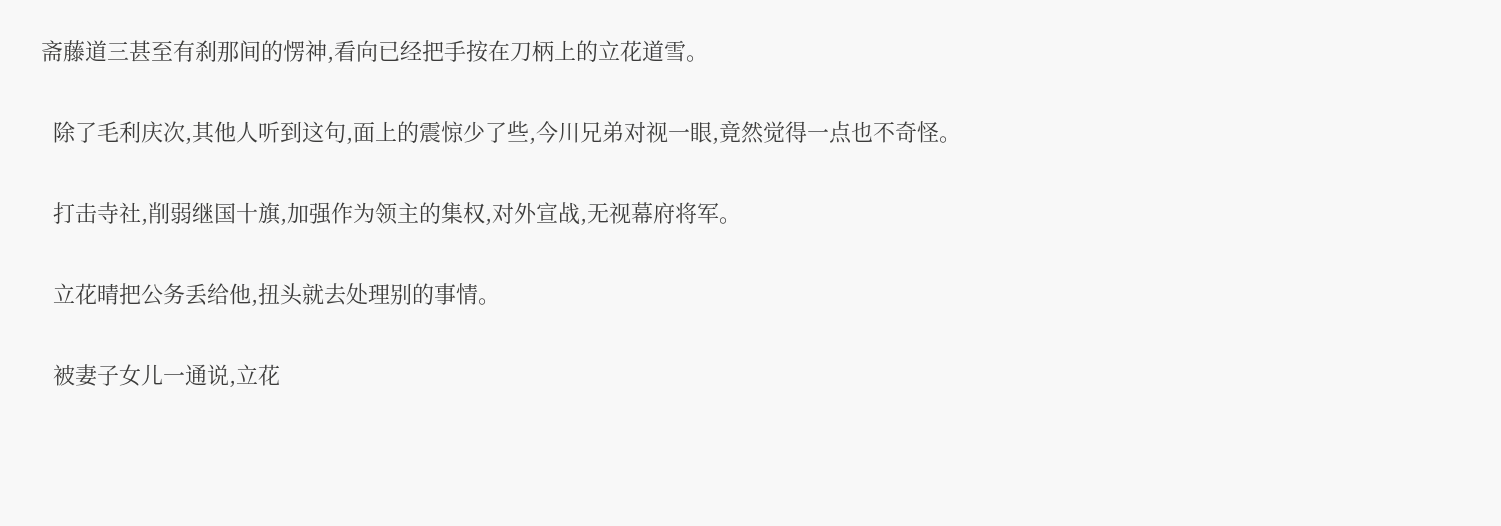斋藤道三甚至有刹那间的愣神,看向已经把手按在刀柄上的立花道雪。

  除了毛利庆次,其他人听到这句,面上的震惊少了些,今川兄弟对视一眼,竟然觉得一点也不奇怪。

  打击寺社,削弱继国十旗,加强作为领主的集权,对外宣战,无视幕府将军。

  立花晴把公务丢给他,扭头就去处理别的事情。

  被妻子女儿一通说,立花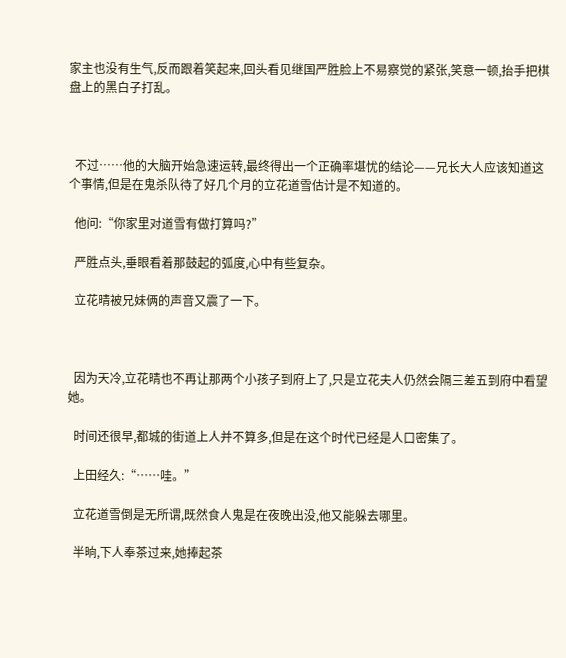家主也没有生气,反而跟着笑起来,回头看见继国严胜脸上不易察觉的紧张,笑意一顿,抬手把棋盘上的黑白子打乱。



  不过……他的大脑开始急速运转,最终得出一个正确率堪忧的结论——兄长大人应该知道这个事情,但是在鬼杀队待了好几个月的立花道雪估计是不知道的。

  他问:“你家里对道雪有做打算吗?”

  严胜点头,垂眼看着那鼓起的弧度,心中有些复杂。

  立花晴被兄妹俩的声音又震了一下。



  因为天冷,立花晴也不再让那两个小孩子到府上了,只是立花夫人仍然会隔三差五到府中看望她。

  时间还很早,都城的街道上人并不算多,但是在这个时代已经是人口密集了。

  上田经久:“……哇。”

  立花道雪倒是无所谓,既然食人鬼是在夜晚出没,他又能躲去哪里。

  半晌,下人奉茶过来,她捧起茶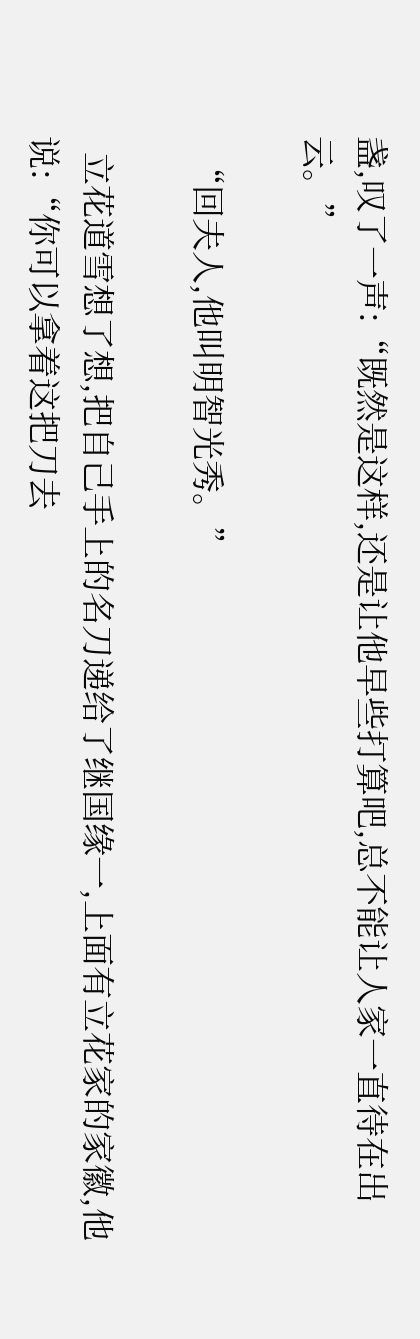盏,叹了一声:“既然是这样,还是让他早些打算吧,总不能让人家一直待在出云。”

  “回夫人,他叫明智光秀。”

  立花道雪想了想,把自己手上的名刀递给了继国缘一,上面有立花家的家徽,他说:“你可以拿着这把刀去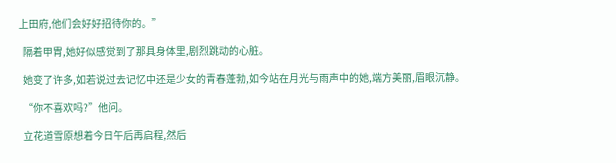上田府,他们会好好招待你的。”

  隔着甲胄,她好似感觉到了那具身体里,剧烈跳动的心脏。

  她变了许多,如若说过去记忆中还是少女的青春蓬勃,如今站在月光与雨声中的她,端方美丽,眉眼沉静。

  “你不喜欢吗?”他问。

  立花道雪原想着今日午后再启程,然后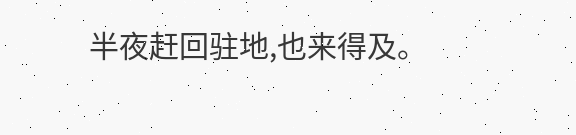半夜赶回驻地,也来得及。